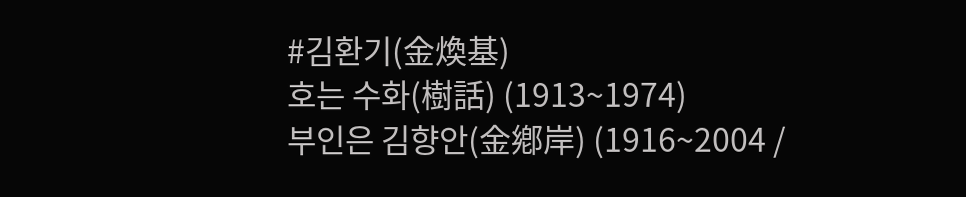#김환기(金煥基)
호는 수화(樹話) (1913~1974)
부인은 김향안(金鄕岸) (1916~2004 /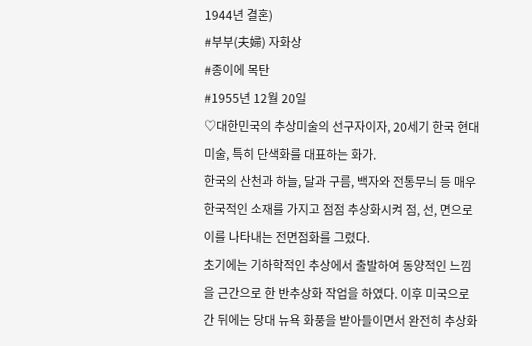1944년 결혼)
#부부(夫婦) 자화상
#종이에 목탄
#1955년 12월 20일
♡대한민국의 추상미술의 선구자이자, 20세기 한국 현대 미술, 특히 단색화를 대표하는 화가.
한국의 산천과 하늘, 달과 구름, 백자와 전통무늬 등 매우 한국적인 소재를 가지고 점점 추상화시켜 점, 선, 면으로 이를 나타내는 전면점화를 그렸다.
초기에는 기하학적인 추상에서 출발하여 동양적인 느낌을 근간으로 한 반추상화 작업을 하였다. 이후 미국으로 간 뒤에는 당대 뉴욕 화풍을 받아들이면서 완전히 추상화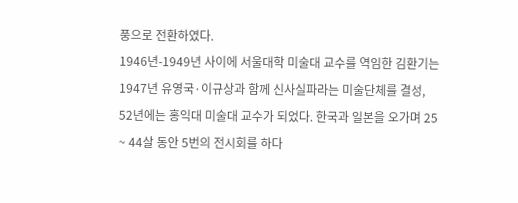풍으로 전환하였다.
1946년-1949년 사이에 서울대학 미술대 교수를 역임한 김환기는 1947년 유영국·이규상과 함께 신사실파라는 미술단체를 결성, 52년에는 홍익대 미술대 교수가 되었다. 한국과 일본을 오가며 25 ~ 44살 동안 5번의 전시회를 하다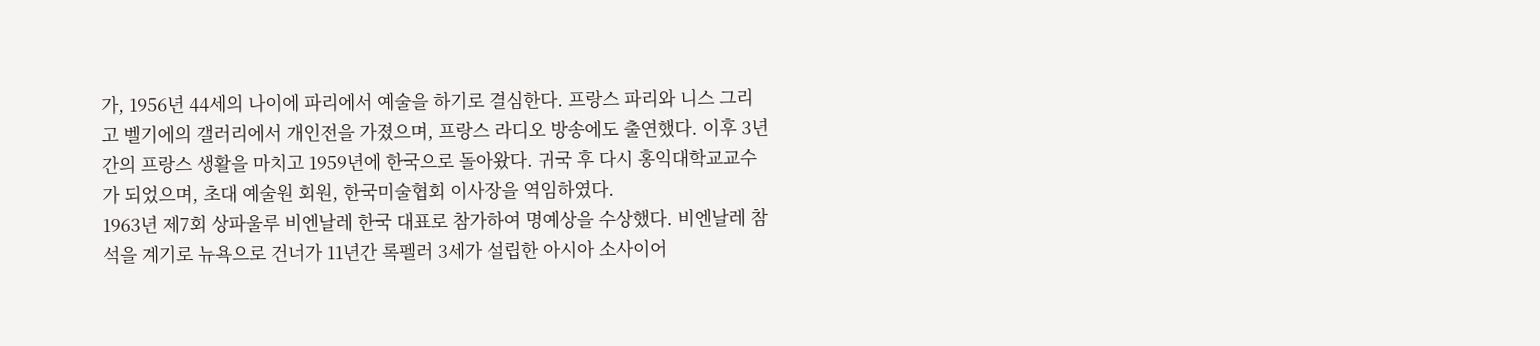가, 1956년 44세의 나이에 파리에서 예술을 하기로 결심한다. 프랑스 파리와 니스 그리고 벨기에의 갤러리에서 개인전을 가졌으며, 프랑스 라디오 방송에도 출연했다. 이후 3년간의 프랑스 생활을 마치고 1959년에 한국으로 돌아왔다. 귀국 후 다시 홍익대학교교수가 되었으며, 초대 예술원 회원, 한국미술협회 이사장을 역임하였다.
1963년 제7회 상파울루 비엔날레 한국 대표로 참가하여 명예상을 수상했다. 비엔날레 참석을 계기로 뉴욕으로 건너가 11년간 록펠러 3세가 설립한 아시아 소사이어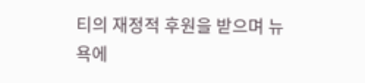티의 재정적 후원을 받으며 뉴욕에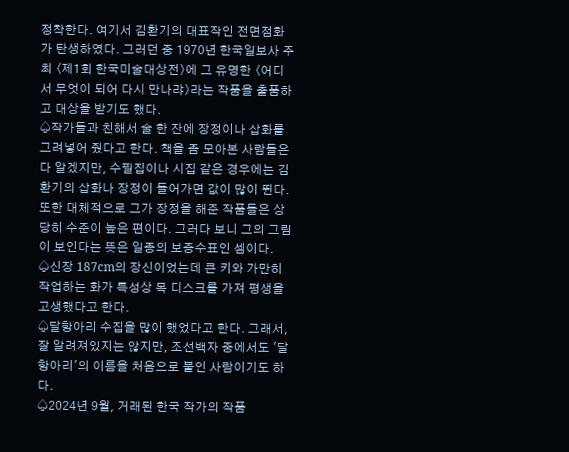정착한다. 여기서 김환기의 대표작인 전면점화가 탄생하였다. 그러던 중 1970년 한국일보사 주최 〈제1회 한국미술대상전〉에 그 유명한 〈어디서 무엇이 되어 다시 만나랴〉라는 작품을 출품하고 대상을 받기도 했다.
♤작가들과 친해서 술 한 잔에 장정이나 삽화를 그려넣어 줬다고 한다. 책을 좀 모아본 사람들은 다 알겠지만, 수필집이나 시집 같은 경우에는 김환기의 삽화나 장정이 들어가면 값이 많이 뛴다. 또한 대체적으로 그가 장정을 해준 작품들은 상당히 수준이 높은 편이다. 그러다 보니 그의 그림이 보인다는 뜻은 일종의 보증수표인 셈이다.
♤신장 187cm의 장신이었는데 큰 키와 가만히 작업하는 화가 특성상 목 디스크를 가져 평생을 고생했다고 한다.
♤달항아리 수집을 많이 했었다고 한다. 그래서, 잘 알려져있지는 않지만, 조선백자 중에서도 '달항아리'의 이름을 처음으로 붙인 사람이기도 하다.
♤2024년 9월, 거래된 한국 작가의 작품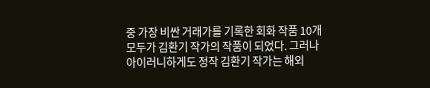중 가장 비싼 거래가를 기록한 회화 작품 10개 모두가 김환기 작가의 작품이 되었다. 그러나 아이러니하게도 정작 김환기 작가는 해외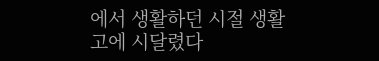에서 생활하던 시절 생활고에 시달렸다